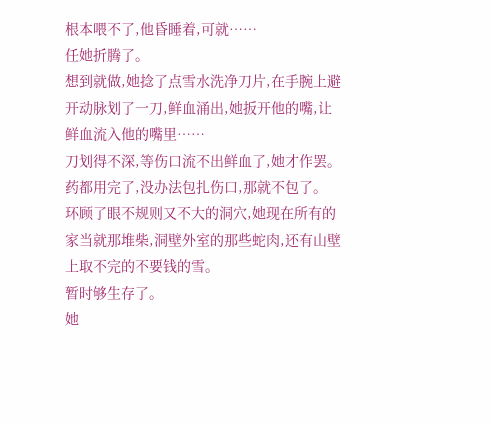根本喂不了,他昏睡着,可就……
任她折腾了。
想到就做,她捻了点雪水洗净刀片,在手腕上避开动脉划了一刀,鲜血涌出,她扳开他的嘴,让鲜血流入他的嘴里……
刀划得不深,等伤口流不出鲜血了,她才作罢。
药都用完了,没办法包扎伤口,那就不包了。
环顾了眼不规则又不大的洞穴,她现在所有的家当就那堆柴,洞壁外室的那些蛇肉,还有山壁上取不完的不要钱的雪。
暂时够生存了。
她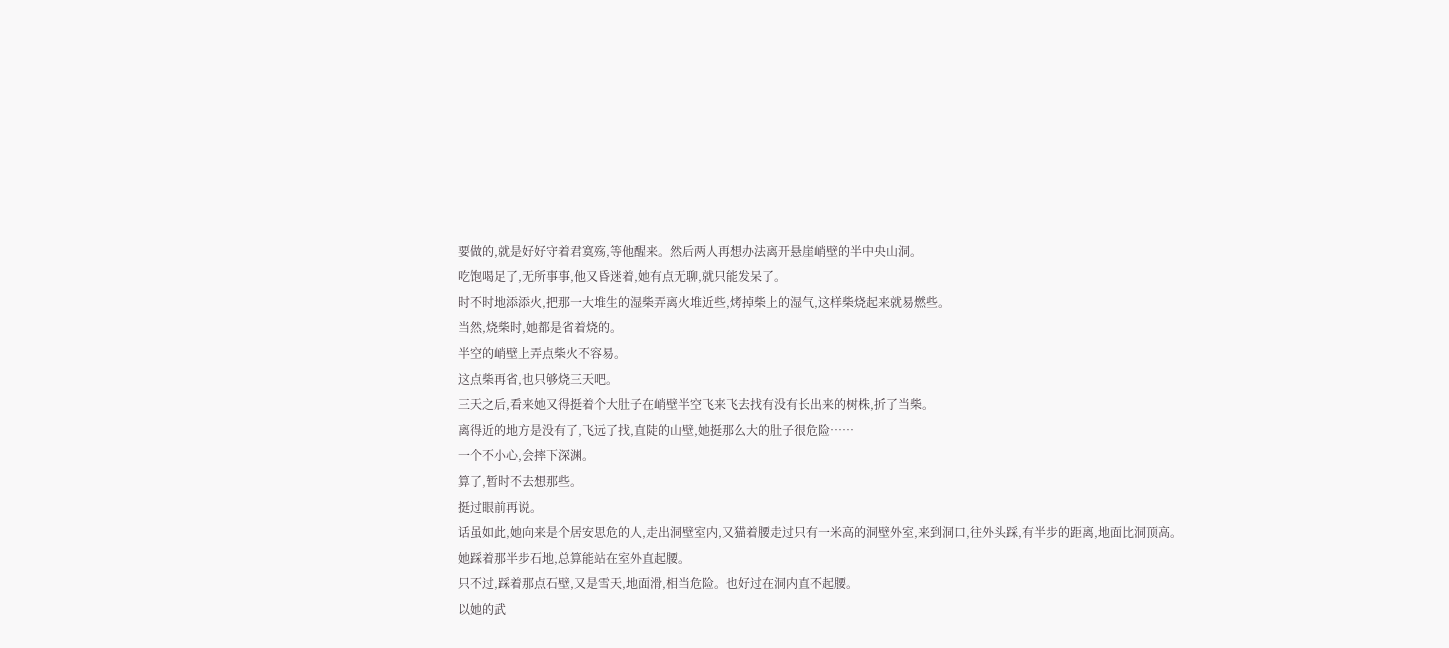要做的,就是好好守着君寞殇,等他醒来。然后两人再想办法离开悬崖峭壁的半中央山洞。
吃饱喝足了,无所事事,他又昏迷着,她有点无聊,就只能发呆了。
时不时地添添火,把那一大堆生的湿柴弄离火堆近些,烤掉柴上的湿气,这样柴烧起来就易燃些。
当然,烧柴时,她都是省着烧的。
半空的峭壁上弄点柴火不容易。
这点柴再省,也只够烧三天吧。
三天之后,看来她又得挺着个大肚子在峭壁半空飞来飞去找有没有长出来的树株,折了当柴。
离得近的地方是没有了,飞远了找,直陡的山壁,她挺那么大的肚子很危险……
一个不小心,会摔下深渊。
算了,暂时不去想那些。
挺过眼前再说。
话虽如此,她向来是个居安思危的人,走出洞壁室内,又猫着腰走过只有一米高的洞壁外室,来到洞口,往外头踩,有半步的距离,地面比洞顶高。
她踩着那半步石地,总算能站在室外直起腰。
只不过,踩着那点石壁,又是雪天,地面滑,相当危险。也好过在洞内直不起腰。
以她的武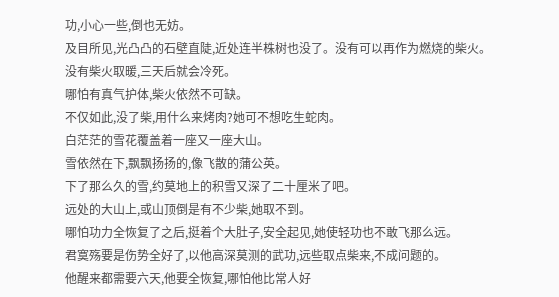功,小心一些,倒也无妨。
及目所见,光凸凸的石壁直陡,近处连半株树也没了。没有可以再作为燃烧的柴火。
没有柴火取暖,三天后就会冷死。
哪怕有真气护体,柴火依然不可缺。
不仅如此,没了柴,用什么来烤肉?她可不想吃生蛇肉。
白茫茫的雪花覆盖着一座又一座大山。
雪依然在下,飘飘扬扬的,像飞散的蒲公英。
下了那么久的雪,约莫地上的积雪又深了二十厘米了吧。
远处的大山上,或山顶倒是有不少柴,她取不到。
哪怕功力全恢复了之后,挺着个大肚子,安全起见,她使轻功也不敢飞那么远。
君寞殇要是伤势全好了,以他高深莫测的武功,远些取点柴来,不成问题的。
他醒来都需要六天,他要全恢复,哪怕他比常人好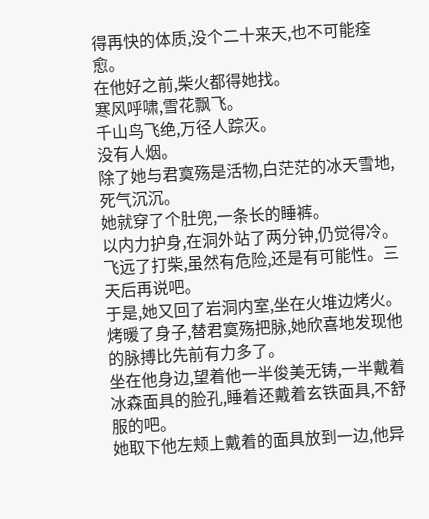得再快的体质,没个二十来天,也不可能痊愈。
在他好之前,柴火都得她找。
寒风呼啸,雪花飘飞。
千山鸟飞绝,万径人踪灭。
没有人烟。
除了她与君寞殇是活物,白茫茫的冰天雪地,死气沉沉。
她就穿了个肚兜,一条长的睡裤。
以内力护身,在洞外站了两分钟,仍觉得冷。
飞远了打柴,虽然有危险,还是有可能性。三天后再说吧。
于是,她又回了岩洞内室,坐在火堆边烤火。
烤暖了身子,替君寞殇把脉,她欣喜地发现他的脉搏比先前有力多了。
坐在他身边,望着他一半俊美无铸,一半戴着冰森面具的脸孔,睡着还戴着玄铁面具,不舒服的吧。
她取下他左颊上戴着的面具放到一边,他异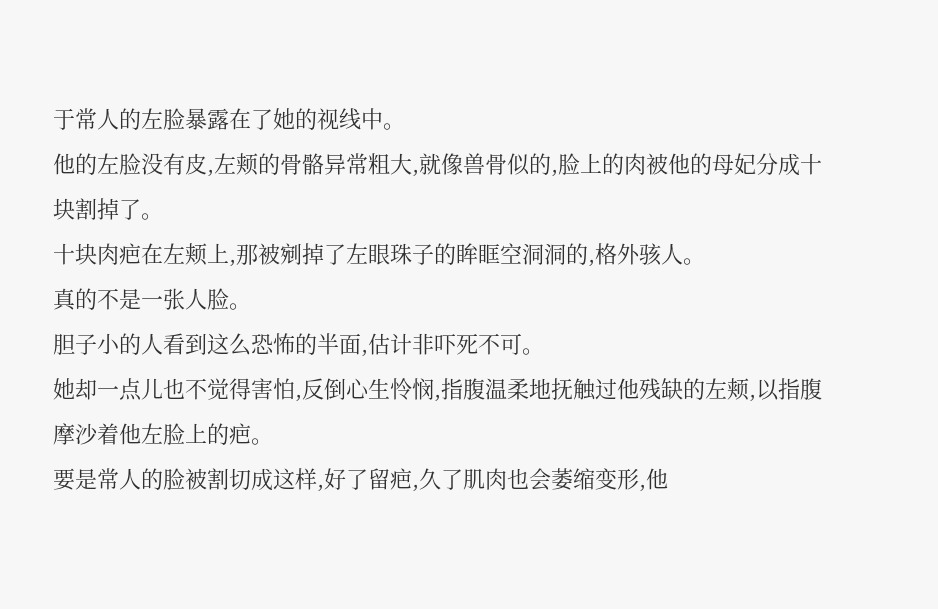于常人的左脸暴露在了她的视线中。
他的左脸没有皮,左颊的骨骼异常粗大,就像兽骨似的,脸上的肉被他的母妃分成十块割掉了。
十块肉疤在左颊上,那被剜掉了左眼珠子的眸眶空洞洞的,格外骇人。
真的不是一张人脸。
胆子小的人看到这么恐怖的半面,估计非吓死不可。
她却一点儿也不觉得害怕,反倒心生怜悯,指腹温柔地抚触过他残缺的左颊,以指腹摩沙着他左脸上的疤。
要是常人的脸被割切成这样,好了留疤,久了肌肉也会萎缩变形,他